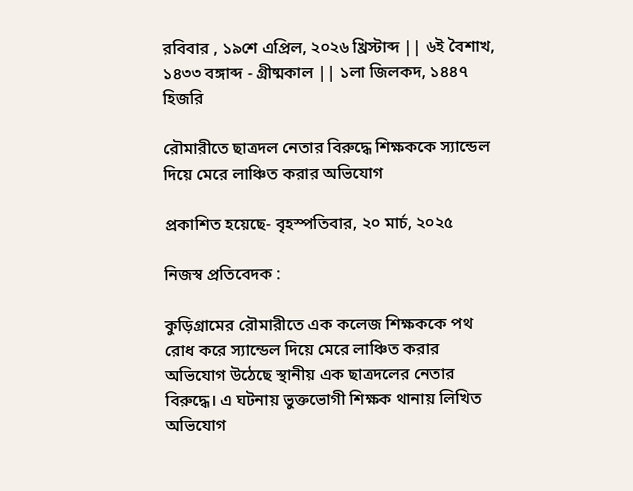রবিবার , ১৯শে এপ্রিল, ২০২৬ খ্রিস্টাব্দ || ৬ই বৈশাখ, ১৪৩৩ বঙ্গাব্দ - গ্রীষ্মকাল || ১লা জিলকদ, ১৪৪৭ হিজরি

রৌমারীতে ছাত্রদল নেতার বিরুদ্ধে শিক্ষককে স্যান্ডেল দিয়ে মেরে লাঞ্চিত করার অভিযোগ

প্রকাশিত হয়েছে- বৃহস্পতিবার, ২০ মার্চ, ২০২৫

নিজস্ব প্রতিবেদক :

কুড়িগ্রামের রৌমারীতে এক কলেজ শিক্ষককে পথ রোধ করে স্যান্ডেল দিয়ে মেরে লাঞ্চিত করার অভিযোগ উঠেছে স্থানীয় এক ছাত্রদলের নেতার বিরুদ্ধে। এ ঘটনায় ভুক্তভোগী শিক্ষক থানায় লিখিত অভিযোগ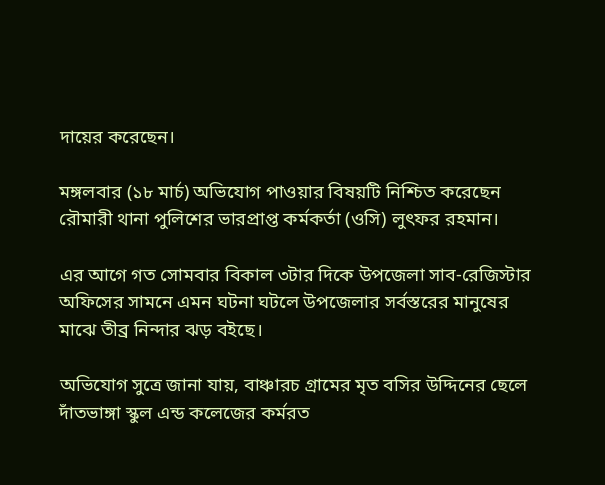দায়ের করেছেন।

মঙ্গলবার (১৮ মার্চ) অভিযোগ পাওয়ার বিষয়টি নিশ্চিত করেছেন রৌমারী থানা পুলিশের ভারপ্রাপ্ত কর্মকর্তা (ওসি) লুৎফর রহমান।

এর আগে গত সোমবার বিকাল ৩টার দিকে উপজেলা সাব-রেজিস্টার অফিসের সামনে এমন ঘটনা ঘটলে উপজেলার সর্বস্তরের মানুষের মাঝে তীব্র নিন্দার ঝড় বইছে।

অভিযোগ সুত্রে জানা যায়, বাঞ্চারচ গ্রামের মৃত বসির উদ্দিনের ছেলে দাঁতভাঙ্গা স্কুল এন্ড কলেজের কর্মরত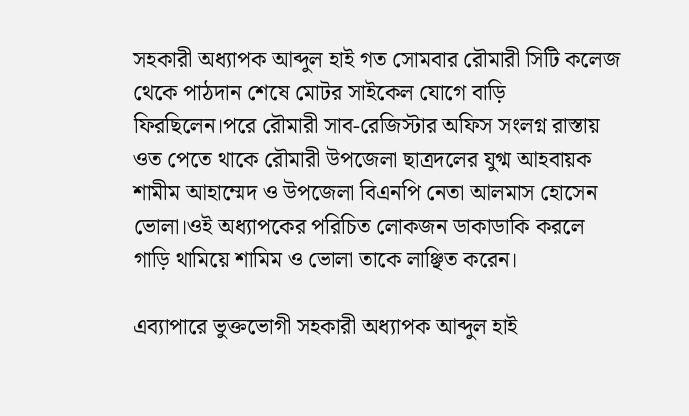সহকারী অধ্যাপক আব্দুল হাই গত সোমবার রৌমারী সিটি কলেজ থেকে পাঠদান শেষে মোটর সাইকেল যোগে বাড়ি ফিরছিলেন।পরে রৌমারী সাব-রেজিস্টার অফিস সংলগ্ন রাস্তায় ওত পেতে থাকে রৌমারী উপজেলা ছাত্রদলের যুগ্ম আহবায়ক শামীম আহাম্মেদ ও উপজেলা বিএনপি নেতা আলমাস হোসেন ভোলা।ওই অধ্যাপকের পরিচিত লোকজন ডাকাডাকি করলে গাড়ি থামিয়ে শামিম ও ভোলা তাকে লাঞ্ছিত করেন।

এব্যাপারে ভুক্তভোগী সহকারী অধ্যাপক আব্দুল হাই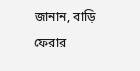জানান, বাড়ি ফেরার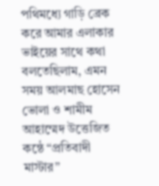পথিমধ্যে গাড়ি ব্রেক করে আমার এলাকার ভাইয়ের সাথে কথা বলতেছিলাম, এমন সময় আলমাছ হোসেন ভোলা ও শামীম আহাম্মেদ উত্তেজিত কন্ঠে “প্রতিবাদী মাস্টার”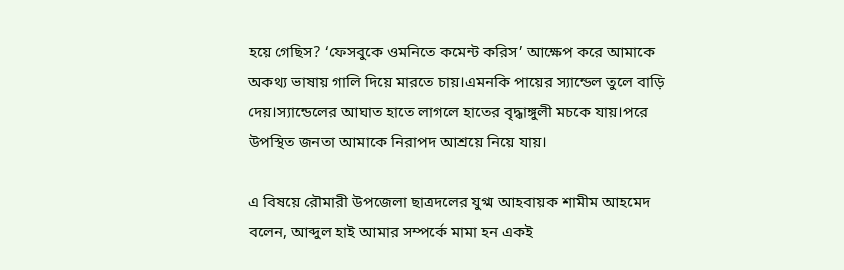হয়ে গেছিস? ‘ফেসবুকে ওমনিতে কমেন্ট করিস’ আক্ষেপ করে আমাকে অকথ্য ভাষায় গালি দিয়ে মারতে চায়।এমনকি পায়ের স্যান্ডেল তুলে বাড়ি দেয়।স্যান্ডেলের আঘাত হাতে লাগলে হাতের বৃদ্ধাঙ্গুলী মচকে যায়।পরে উপস্থিত জনতা আমাকে নিরাপদ আশ্রয়ে নিয়ে যায়।

এ বিষয়ে রৌমারী উপজেলা ছাত্রদলের যুগ্ম আহবায়ক শামীম আহমেদ বলেন, আব্দুল হাই আমার সম্পর্কে মামা হন একই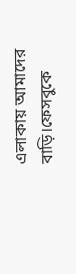এলাকায় আমাদের বাড়ি।ফেসবুকে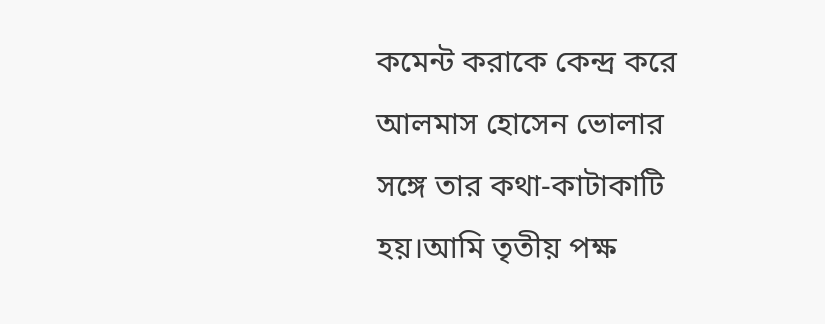কমেন্ট করাকে কেন্দ্র করে আলমাস হোসেন ভোলার সঙ্গে তার কথা-কাটাকাটি হয়।আমি তৃতীয় পক্ষ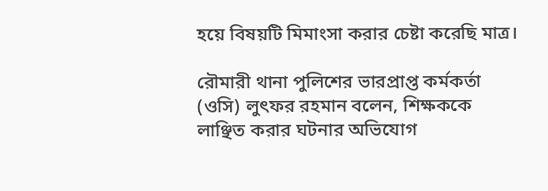হয়ে বিষয়টি মিমাংসা করার চেষ্টা করেছি মাত্র।

রৌমারী থানা পুলিশের ভারপ্রাপ্ত কর্মকর্তা (ওসি) লুৎফর রহমান বলেন, শিক্ষককে লাঞ্ছিত করার ঘটনার অভিযোগ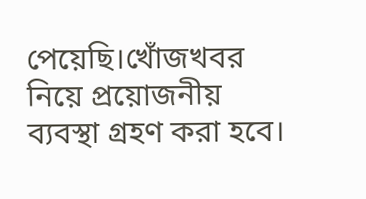পেয়েছি।খোঁজখবর নিয়ে প্রয়োজনীয় ব্যবস্থা গ্রহণ করা হবে।